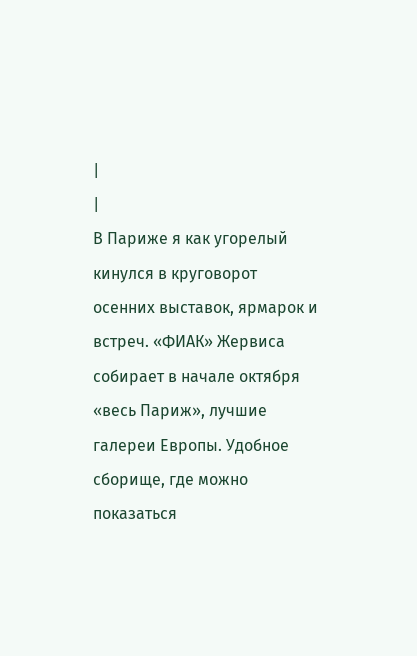|
|
В Париже я как угорелый кинулся в круговорот осенних выставок, ярмарок и встреч. «ФИАК» Жервиса собирает в начале октября «весь Париж», лучшие галереи Европы. Удобное сборище, где можно показаться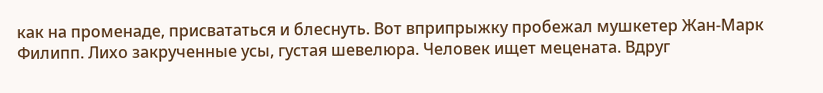как на променаде, присвататься и блеснуть. Вот вприпрыжку пробежал мушкетер Жан-Марк Филипп. Лихо закрученные усы, густая шевелюра. Человек ищет мецената. Вдруг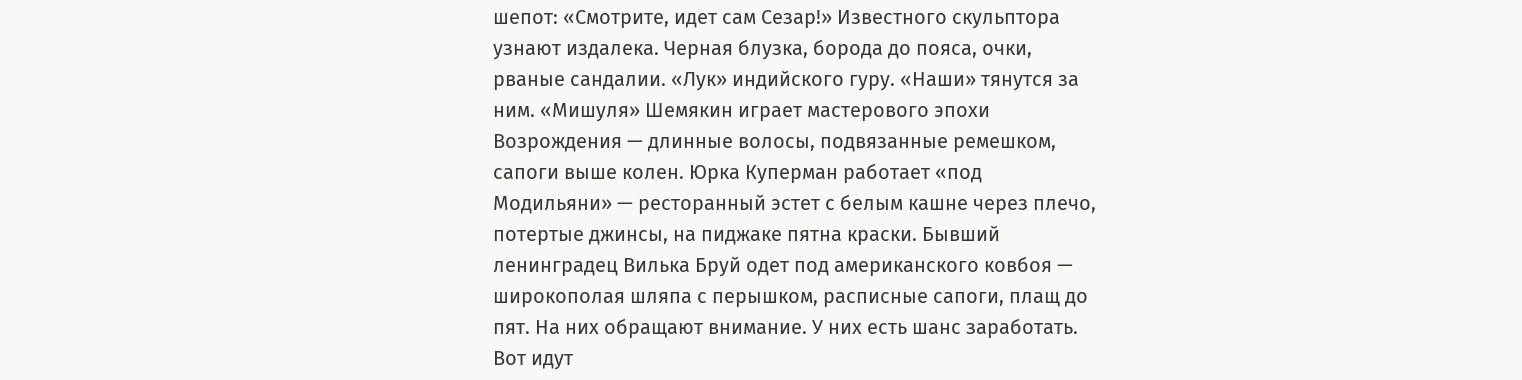шепот: «Смотрите, идет сам Сезар!» Известного скульптора узнают издалека. Черная блузка, борода до пояса, очки, рваные сандалии. «Лук» индийского гуру. «Наши» тянутся за ним. «Мишуля» Шемякин играет мастерового эпохи Возрождения — длинные волосы, подвязанные ремешком, сапоги выше колен. Юрка Куперман работает «под Модильяни» — ресторанный эстет с белым кашне через плечо, потертые джинсы, на пиджаке пятна краски. Бывший ленинградец Вилька Бруй одет под американского ковбоя — широкополая шляпа с перышком, расписные сапоги, плащ до пят. На них обращают внимание. У них есть шанс заработать. Вот идут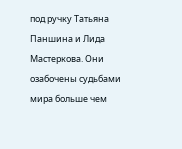под ручку Татьяна Паншина и Лида Мастеркова. Они озабочены судьбами мира больше чем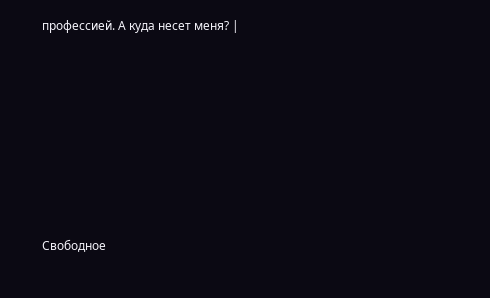профессией. А куда несет меня? |











Свободное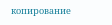копирование